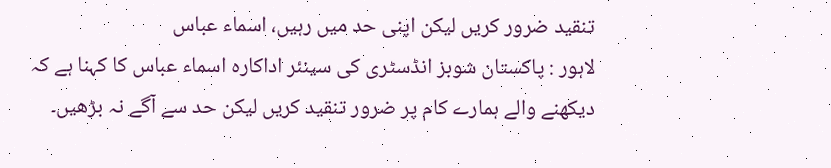تنقید ضرور کریں لیکن اپنی حد میں رہیں، اسماء عباس
لاہور : پاکستان شوبز انڈسٹری کی سینئر اداکارہ اسماء عباس کا کہنا ہے کہ دیکھنے والے ہمارے کام پر ضرور تنقید کریں لیکن حد سے آگے نہ بڑھیں۔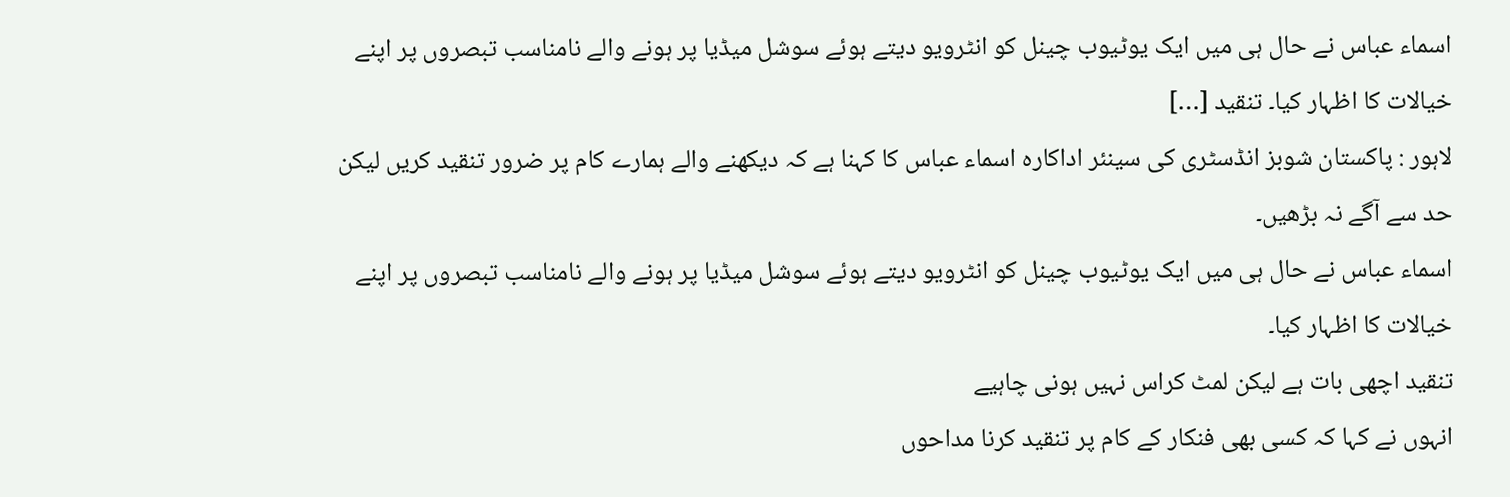اسماء عباس نے حال ہی میں ایک یوٹیوب چینل کو انٹرویو دیتے ہوئے سوشل میڈیا پر ہونے والے نامناسب تبصروں پر اپنے خیالات کا اظہار کیا۔ تنقید […]
لاہور : پاکستان شوبز انڈسٹری کی سینئر اداکارہ اسماء عباس کا کہنا ہے کہ دیکھنے والے ہمارے کام پر ضرور تنقید کریں لیکن حد سے آگے نہ بڑھیں۔
اسماء عباس نے حال ہی میں ایک یوٹیوب چینل کو انٹرویو دیتے ہوئے سوشل میڈیا پر ہونے والے نامناسب تبصروں پر اپنے خیالات کا اظہار کیا۔
تنقید اچھی بات ہے لیکن لمٹ کراس نہیں ہونی چاہیے
انہوں نے کہا کہ کسی بھی فنکار کے کام پر تنقید کرنا مداحوں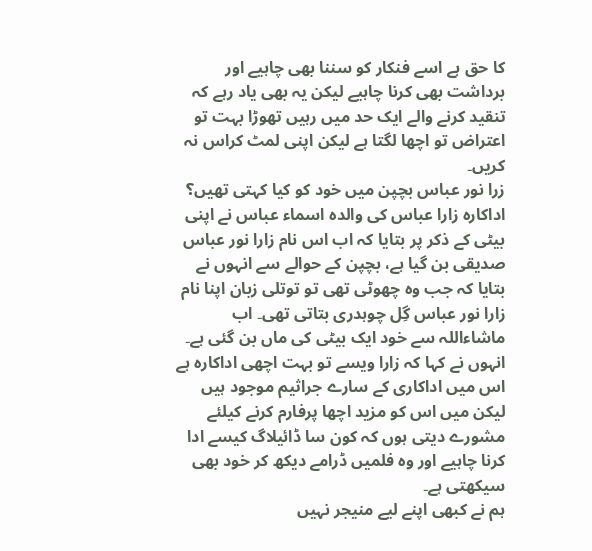کا حق ہے اسے فنکار کو سننا بھی چاہیے اور برداشت بھی کرنا چاہیے لیکن یہ بھی یاد رہے کہ تنقید کرنے والے ایک حد میں رہیں تھوڑا بہت تو اعتراض تو اچھا لگتا ہے لیکن اپنی لمٹ کراس نہ کریں۔
زرا نور عباس بچپن میں خود کو کیا کہتی تھیں؟
اداکارہ زارا عباس کی والدہ اسماء عباس نے اپنی بیٹی کے ذکر پر بتایا کہ اب اس نام زارا نور عباس صدیقی بن گیا ہے، بچپن کے حوالے سے انہوں نے بتایا کہ جب وہ چھوٹی تھی تو توتلی زبان اپنا نام زارا نور عباس گِل چوہدری بتاتی تھی۔ اب ماشاءاللہ سے خود ایک بیٹی کی ماں بن گئی ہے۔
انہوں نے کہا کہ زارا ویسے تو بہت اچھی اداکارہ ہے اس میں اداکاری کے سارے جراثیم موجود ہیں لیکن میں اس کو مزید اچھا پرفارم کرنے کیلئے مشورے دیتی ہوں کہ کون سا ڈائیلاگ کیسے ادا کرنا چاہیے اور وہ فلمیں ڈرامے دیکھ کر خود بھی سیکھتی ہے۔
ہم نے کبھی اپنے لیے منیجر نہیں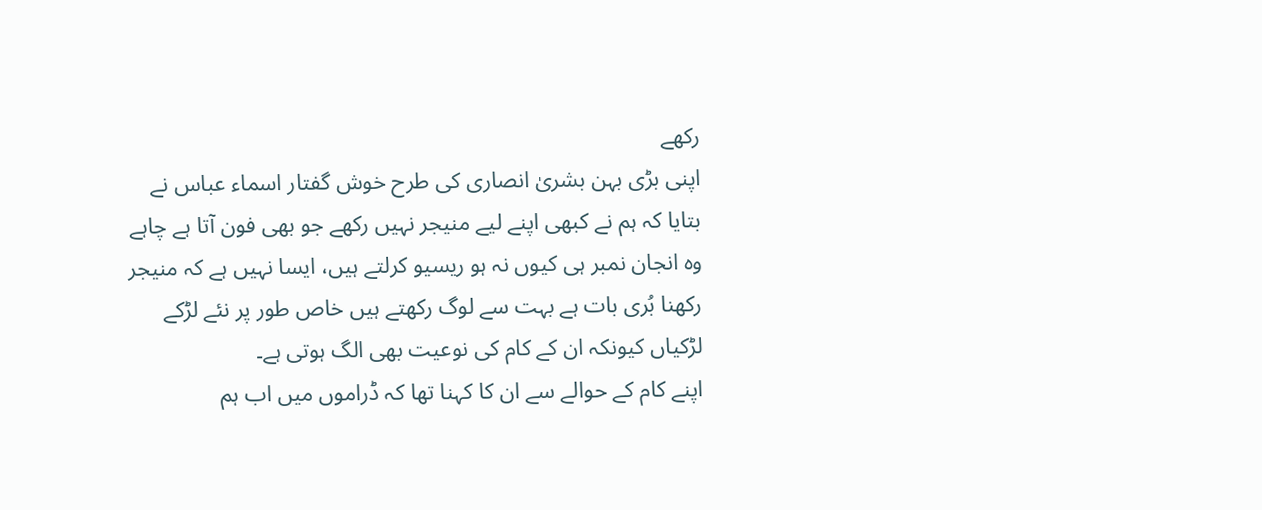رکھے
اپنی بڑی بہن بشریٰ انصاری کی طرح خوش گفتار اسماء عباس نے بتایا کہ ہم نے کبھی اپنے لیے منیجر نہیں رکھے جو بھی فون آتا ہے چاہے وہ انجان نمبر ہی کیوں نہ ہو ریسیو کرلتے ہیں، ایسا نہیں ہے کہ منیجر رکھنا بُری بات ہے بہت سے لوگ رکھتے ہیں خاص طور پر نئے لڑکے لڑکیاں کیونکہ ان کے کام کی نوعیت بھی الگ ہوتی ہے۔
اپنے کام کے حوالے سے ان کا کہنا تھا کہ ڈراموں میں اب ہم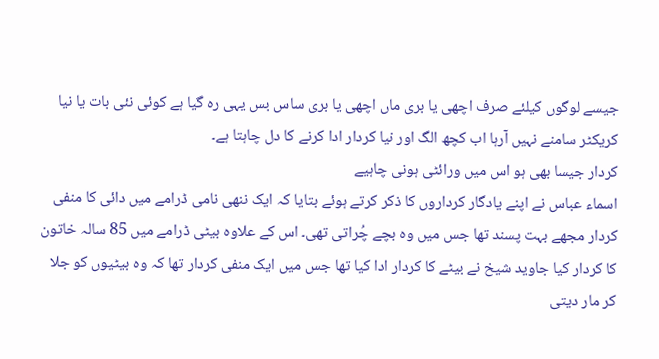جیسے لوگوں کیلئے صرف اچھی یا بری ماں اچھی یا بری ساس بس یہی رہ گیا ہے کوئی نئی بات یا نیا کریکٹر سامنے نہیں آرہا اب کچھ الگ اور نیا کردار ادا کرنے کا دل چاہتا ہے۔
کردار جیسا بھی ہو اس میں ورائٹی ہونی چاہیے
اسماء عباس نے اپنے یادگار کرداروں کا ذکر کرتے ہوئے بتایا کہ ایک ننھی نامی ڈرامے میں دائی کا منفی کردار مجھے بہت پسند تھا جس میں وہ بچے چُراتی تھی۔ اس کے علاوہ بیٹی ڈرامے میں 85 سالہ خاتون کا کردار کیا جاوید شیخ نے بیٹے کا کردار ادا کیا تھا جس میں ایک منفی کردار تھا کہ وہ بیٹیوں کو جلا کر مار دیتی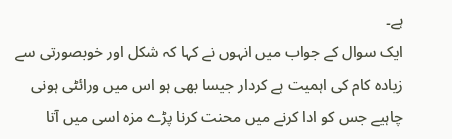ہے۔
ایک سوال کے جواب میں انہوں نے کہا کہ شکل اور خوبصورتی سے زیادہ کام کی اہمیت ہے کردار جیسا بھی ہو اس میں ورائٹی ہونی چاہیے جس کو ادا کرنے میں محنت کرنا پڑے مزہ اسی میں آتا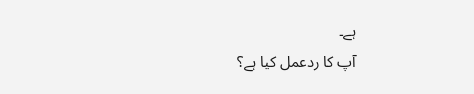ہے۔
آپ کا ردعمل کیا ہے؟